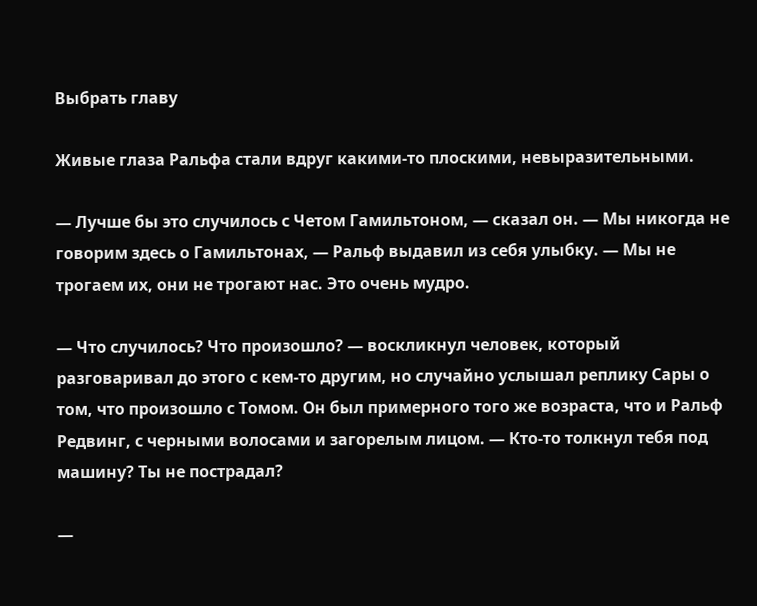Выбрать главу

Живые глаза Ральфа стали вдруг какими-то плоскими, невыразительными.

— Лучше бы это случилось с Четом Гамильтоном, — сказал он. — Мы никогда не говорим здесь о Гамильтонах, — Ральф выдавил из себя улыбку. — Мы не трогаем их, они не трогают нас. Это очень мудро.

— Что случилось? Что произошло? — воскликнул человек, который разговаривал до этого с кем-то другим, но случайно услышал реплику Сары о том, что произошло с Томом. Он был примерного того же возраста, что и Ральф Редвинг, с черными волосами и загорелым лицом. — Кто-то толкнул тебя под машину? Ты не пострадал?

—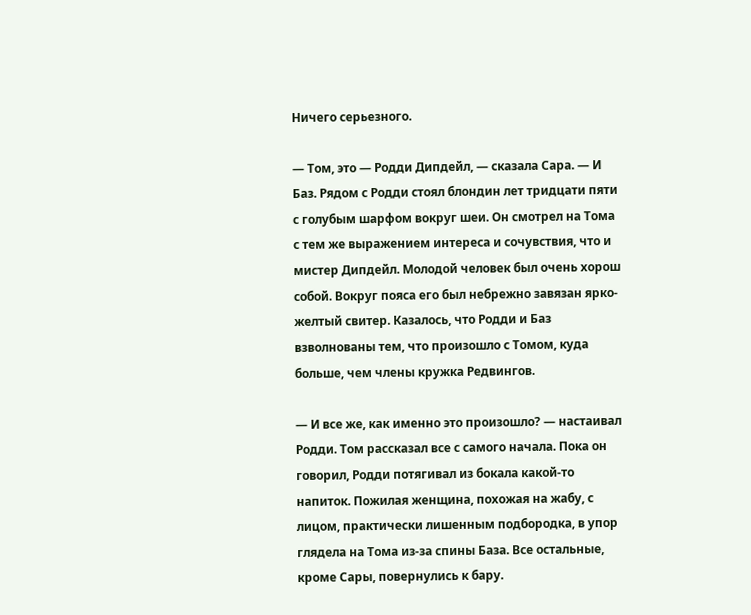Ничего серьезного.

— Том, это — Родди Дипдейл, — сказала Сара. — И Баз. Рядом с Родди стоял блондин лет тридцати пяти с голубым шарфом вокруг шеи. Он смотрел на Тома с тем же выражением интереса и сочувствия, что и мистер Дипдейл. Молодой человек был очень хорош собой. Вокруг пояса его был небрежно завязан ярко-желтый свитер. Казалось, что Родди и Баз взволнованы тем, что произошло с Томом, куда больше, чем члены кружка Редвингов.

— И все же, как именно это произошло? — настаивал Родди. Том рассказал все с самого начала. Пока он говорил, Родди потягивал из бокала какой-то напиток. Пожилая женщина, похожая на жабу, с лицом, практически лишенным подбородка, в упор глядела на Тома из-за спины База. Все остальные, кроме Сары, повернулись к бару.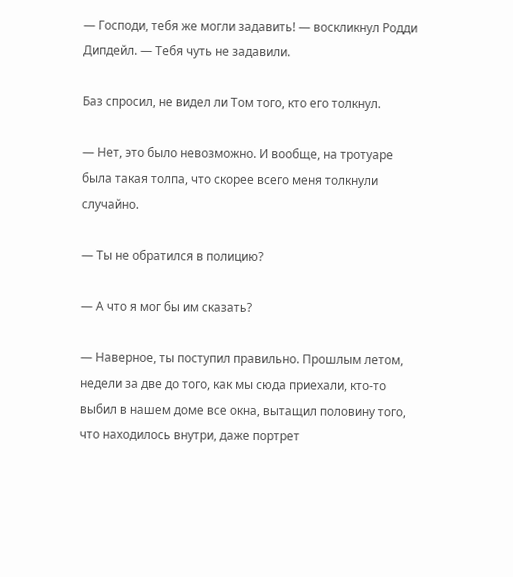— Господи, тебя же могли задавить! — воскликнул Родди Дипдейл. — Тебя чуть не задавили.

Баз спросил, не видел ли Том того, кто его толкнул.

— Нет, это было невозможно. И вообще, на тротуаре была такая толпа, что скорее всего меня толкнули случайно.

— Ты не обратился в полицию?

— А что я мог бы им сказать?

— Наверное, ты поступил правильно. Прошлым летом, недели за две до того, как мы сюда приехали, кто-то выбил в нашем доме все окна, вытащил половину того, что находилось внутри, даже портрет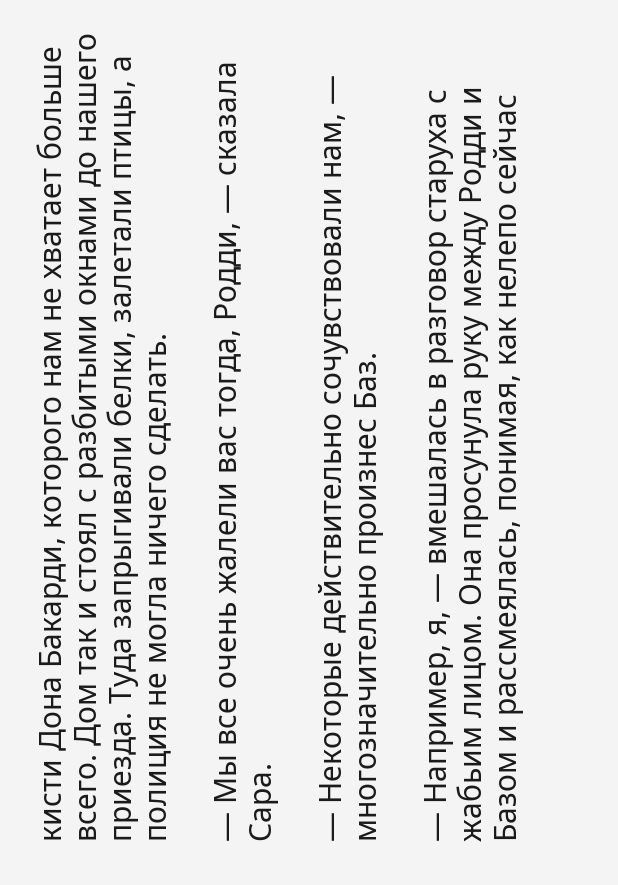кисти Дона Бакарди, которого нам не хватает больше всего. Дом так и стоял с разбитыми окнами до нашего приезда. Туда запрыгивали белки, залетали птицы, а полиция не могла ничего сделать.

— Мы все очень жалели вас тогда, Родди, — сказала Сара.

— Некоторые действительно сочувствовали нам, — многозначительно произнес Баз.

— Например, я, — вмешалась в разговор старуха с жабьим лицом. Она просунула руку между Родди и Базом и рассмеялась, понимая, как нелепо сейчас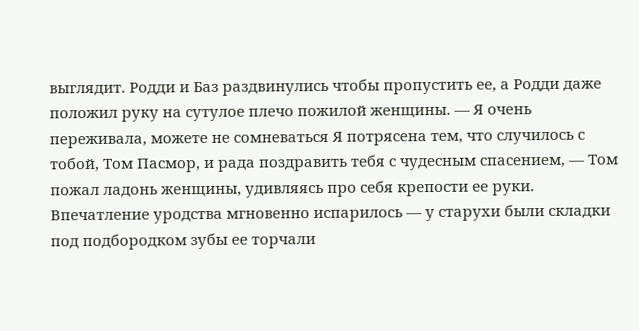выглядит. Родди и Баз раздвинулись чтобы пропустить ее, а Родди даже положил руку на сутулое плечо пожилой женщины. — Я очень переживала, можете не сомневаться Я потрясена тем, что случилось с тобой, Том Пасмор, и рада поздравить тебя с чудесным спасением, — Том пожал ладонь женщины, удивляясь про себя крепости ее руки. Впечатление уродства мгновенно испарилось — у старухи были складки под подбородком зубы ее торчали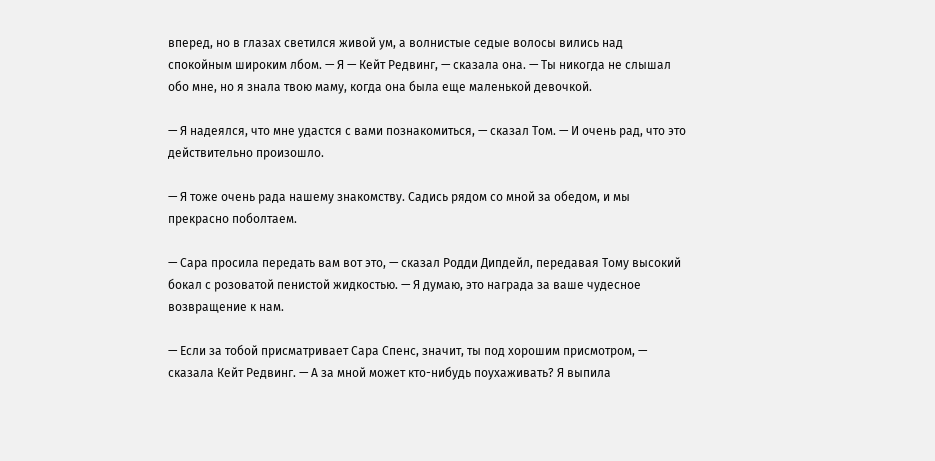вперед, но в глазах светился живой ум, а волнистые седые волосы вились над спокойным широким лбом. — Я — Кейт Редвинг, — сказала она. — Ты никогда не слышал обо мне, но я знала твою маму, когда она была еще маленькой девочкой.

— Я надеялся, что мне удастся с вами познакомиться, — сказал Том. — И очень рад, что это действительно произошло.

— Я тоже очень рада нашему знакомству. Садись рядом со мной за обедом, и мы прекрасно поболтаем.

— Сара просила передать вам вот это, — сказал Родди Дипдейл, передавая Тому высокий бокал с розоватой пенистой жидкостью. — Я думаю, это награда за ваше чудесное возвращение к нам.

— Если за тобой присматривает Сара Спенс, значит, ты под хорошим присмотром, — сказала Кейт Редвинг. — А за мной может кто-нибудь поухаживать? Я выпила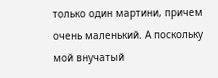только один мартини, причем очень маленький. А поскольку мой внучатый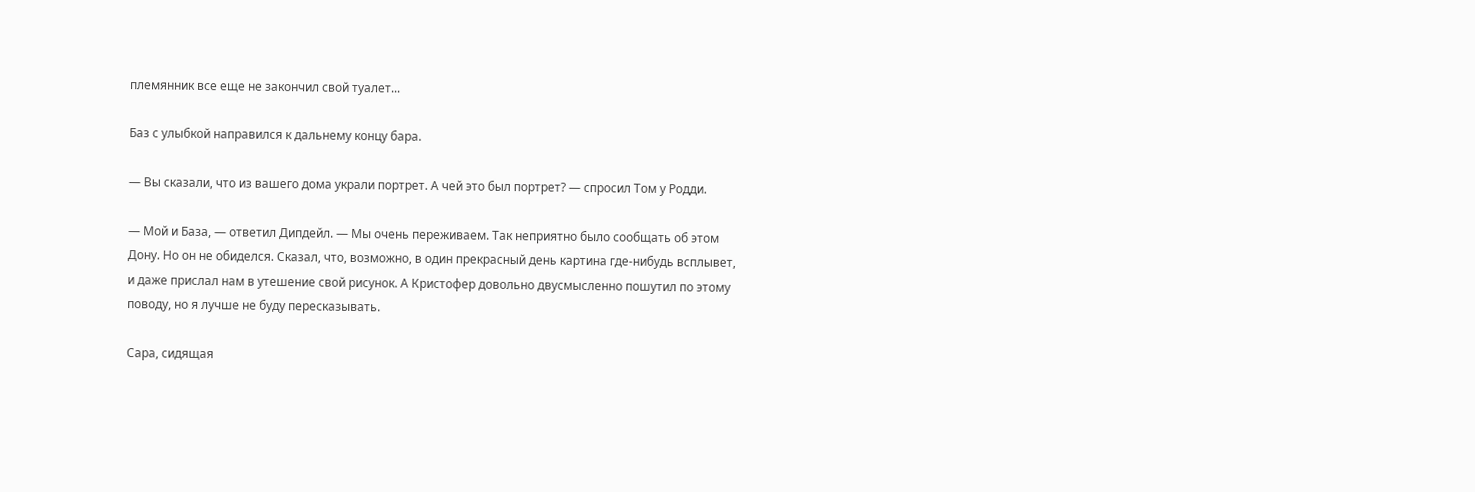племянник все еще не закончил свой туалет...

Баз с улыбкой направился к дальнему концу бара.

— Вы сказали, что из вашего дома украли портрет. А чей это был портрет? — спросил Том у Родди.

— Мой и База, — ответил Дипдейл. — Мы очень переживаем. Так неприятно было сообщать об этом Дону. Но он не обиделся. Сказал, что, возможно, в один прекрасный день картина где-нибудь всплывет, и даже прислал нам в утешение свой рисунок. А Кристофер довольно двусмысленно пошутил по этому поводу, но я лучше не буду пересказывать.

Сара, сидящая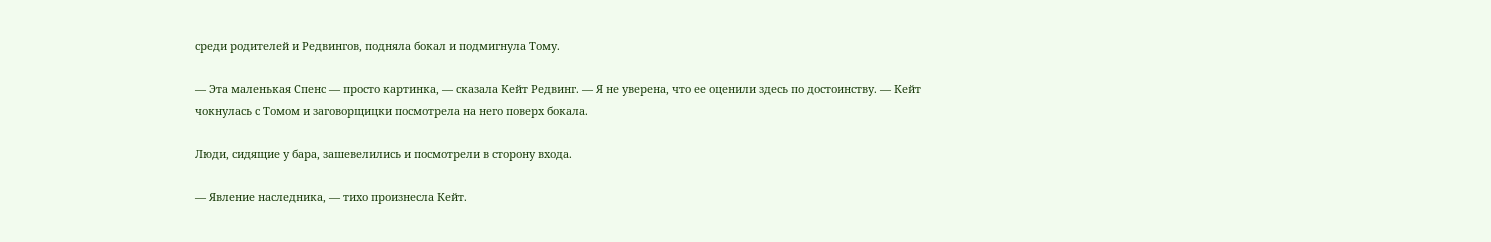среди родителей и Редвингов, подняла бокал и подмигнула Тому.

— Эта маленькая Спенс — просто картинка, — сказала Кейт Редвинг. — Я не уверена, что ее оценили здесь по достоинству. — Кейт чокнулась с Томом и заговорщицки посмотрела на него поверх бокала.

Люди, сидящие у бара, зашевелились и посмотрели в сторону входа.

— Явление наследника, — тихо произнесла Кейт.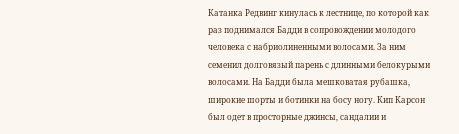Катанка Редвинг кинулась к лестнице, по которой как раз поднимался Бадди в сопровождении молодого человека с набриолиненными волосами. За ним семенил долговязый парень с длинными белокурыми волосами. На Бадди была мешковатая рубашка, широкие шорты и ботинки на босу ногу. Кип Карсон был одет в просторные джинсы, сандалии и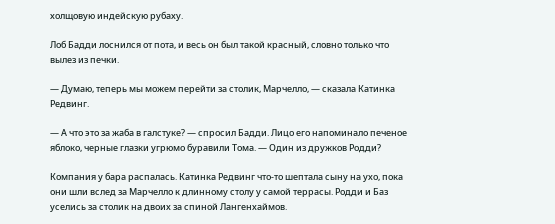холщовую индейскую рубаху.

Лоб Бадди лоснился от пота, и весь он был такой красный, словно только что вылез из печки.

— Думаю, теперь мы можем перейти за столик, Марчелло, — сказала Катинка Редвинг.

— А что это за жаба в галстуке? — спросил Бадди. Лицо его напоминало печеное яблоко, черные глазки угрюмо буравили Тома. — Один из дружков Родди?

Компания у бара распалась. Катинка Редвинг что-то шептала сыну на ухо, пока они шли вслед за Марчелло к длинному столу у самой террасы. Родди и Баз уселись за столик на двоих за спиной Лангенхаймов.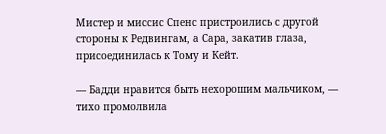Мистер и миссис Спенс пристроились с другой стороны к Редвингам, а Сара, закатив глаза, присоединилась к Тому и Кейт.

— Бадди нравится быть нехорошим мальчиком, — тихо промолвила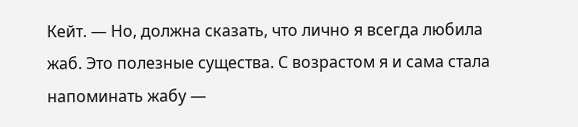Кейт. — Но, должна сказать, что лично я всегда любила жаб. Это полезные существа. С возрастом я и сама стала напоминать жабу —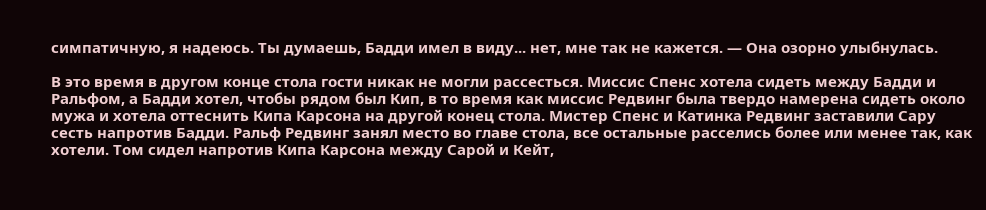симпатичную, я надеюсь. Ты думаешь, Бадди имел в виду... нет, мне так не кажется. — Она озорно улыбнулась.

В это время в другом конце стола гости никак не могли рассесться. Миссис Спенс хотела сидеть между Бадди и Ральфом, а Бадди хотел, чтобы рядом был Кип, в то время как миссис Редвинг была твердо намерена сидеть около мужа и хотела оттеснить Кипа Карсона на другой конец стола. Мистер Спенс и Катинка Редвинг заставили Сару сесть напротив Бадди. Ральф Редвинг занял место во главе стола, все остальные расселись более или менее так, как хотели. Том сидел напротив Кипа Карсона между Сарой и Кейт,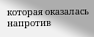которая оказалась напротив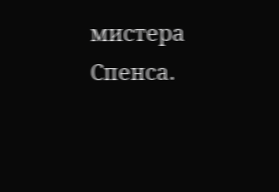мистера Спенса.